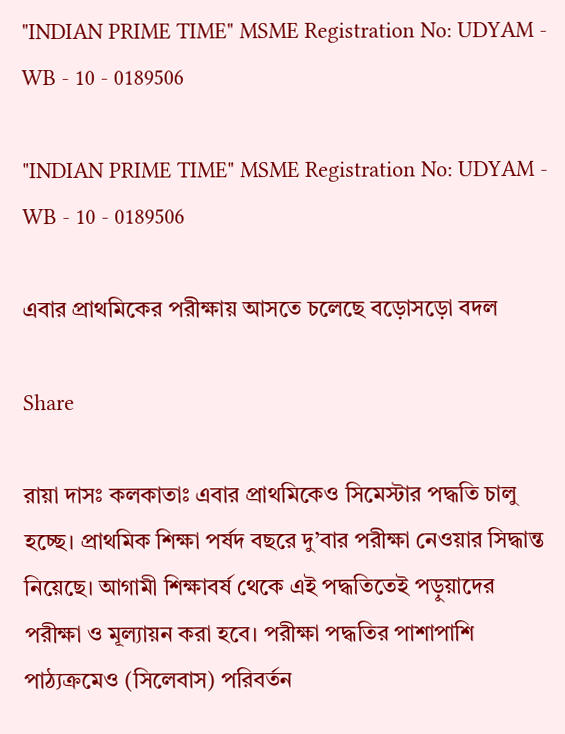"INDIAN PRIME TIME" MSME Registration No: UDYAM - WB - 10 - 0189506

"INDIAN PRIME TIME" MSME Registration No: UDYAM - WB - 10 - 0189506

এবার প্রাথমিকের পরীক্ষায় আসতে চলেছে বড়োসড়ো বদল

Share

রায়া দাসঃ কলকাতাঃ এবার প্রাথমিকেও সিমেস্টার পদ্ধতি চালু হচ্ছে। প্রাথমিক শিক্ষা পর্ষদ বছরে দু’বার পরীক্ষা নেওয়ার সিদ্ধান্ত নিয়েছে। আগামী শিক্ষাবর্ষ থেকে এই পদ্ধতিতেই পড়ুয়াদের পরীক্ষা ও মূল্যায়ন করা হবে। পরীক্ষা পদ্ধতির পাশাপাশি পাঠ্যক্রমেও (সিলেবাস) পরিবর্তন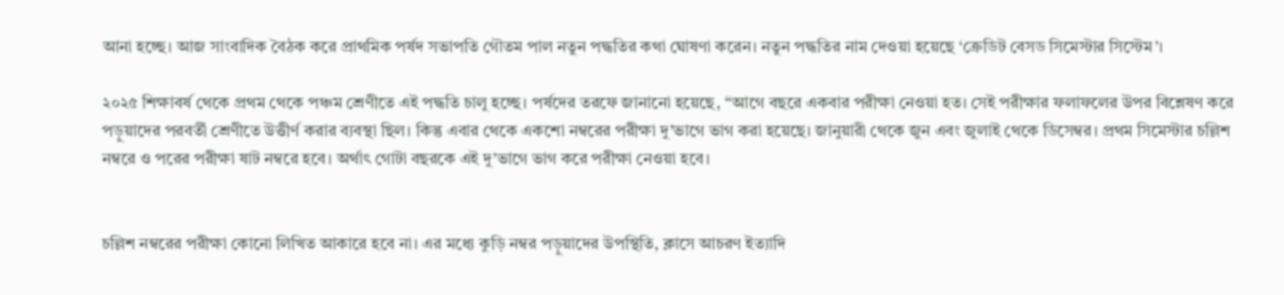আনা হচ্ছে। আজ সাংবাদিক বৈঠক করে প্রাথমিক পর্ষদ সভাপতি গৌতম পাল নতুন পদ্ধতির কথা ঘোষণা করেন। নতুন পদ্ধতির নাম দেওয়া হয়েছে ‘ক্রেডিট বেসড সিমেস্টার সিস্টেম’।

২০২৫ শিক্ষাবর্ষ থেকে প্রথম থেকে পঞ্চম শ্রেণীতে এই পদ্ধতি চালু হচ্ছে। পর্ষদের তরফে জানানো হয়েছে, ‘‘আগে বছরে একবার পরীক্ষা নেওয়া হত। সেই পরীক্ষার ফলাফলের উপর বিশ্লেষণ করে পড়ুয়াদের পরবর্তী শ্রেণীতে উত্তীর্ণ করার ব্যবস্থা ছিল। কিন্তু এবার থেকে একশো নম্বরের পরীক্ষা দু’ভাগে ভাগ করা হয়েছে। জানুয়ারী থেকে জুন এবং জুলাই থেকে ডিসেম্বর। প্রথম সিমেস্টার চল্লিশ নম্বরে ও পরের পরীক্ষা ষাট নম্বরে হবে। অর্থাৎ গোটা বছরকে এই দু’ভাগে ভাগ করে পরীক্ষা নেওয়া হবে।


চল্লিশ নম্বরের পরীক্ষা কোনো লিখিত আকারে হবে না। এর মধ্যে কুড়ি নম্বর পড়ুয়াদের উপস্থিতি, ক্লাসে আচরণ ইত্যাদি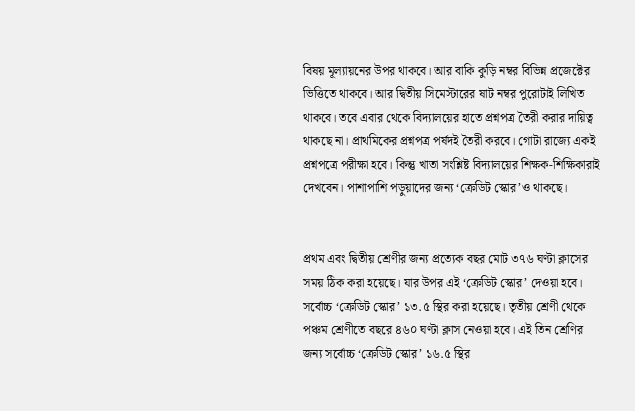বিষয় মূল্যায়নের উপর থাকবে। আর বাকি কুড়ি নম্বর বিভিন্ন প্রজেক্টের ভিত্তিতে থাকবে। আর দ্বিতীয় সিমেস্টারের ষাট নম্বর পুরোটাই লিখিত থাকবে। তবে এবার থেকে বিদ্যালয়ের হাতে প্রশ্নপত্র তৈরী করার দায়িত্ব থাকছে না। প্রাথমিকের প্রশ্নপত্র পর্ষদই তৈরী করবে। গোটা রাজ্যে একই প্রশ্নপত্রে পরীক্ষা হবে। কিন্তু খাতা সংশ্লিষ্ট বিদ্যালয়ের শিক্ষক-শিক্ষিকারাই দেখবেন। পাশাপাশি পড়ুয়াদের জন্য ‘ক্রেডিট স্কোর’ও থাকছে।


প্রথম এবং দ্বিতীয় শ্রেণীর জন্য প্রত্যেক বছর মোট ৩৭৬ ঘণ্টা ক্লাসের সময় ঠিক করা হয়েছে। যার উপর এই ‘ক্রেডিট স্কোর’ দেওয়া হবে। সর্বোচ্চ ‘ক্রেডিট স্কোর’ ১৩.৫ স্থির করা হয়েছে। তৃতীয় শ্রেণী থেকে পঞ্চম শ্রেণীতে বছরে ৪৬০ ঘণ্টা ক্লাস নেওয়া হবে। এই তিন শ্রেণির জন্য সর্বোচ্চ ‘ক্রেডিট স্কোর’ ১৬.৫ স্থির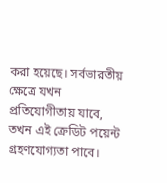করা হয়েছে। সর্বভারতীয় ক্ষেত্রে যখন প্রতিযোগীতায় যাবে, তখন এই ক্রেডিট পয়েন্ট গ্রহণযোগ্যতা পাবে।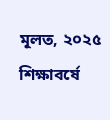মূলত, ২০২৫ শিক্ষাবর্ষে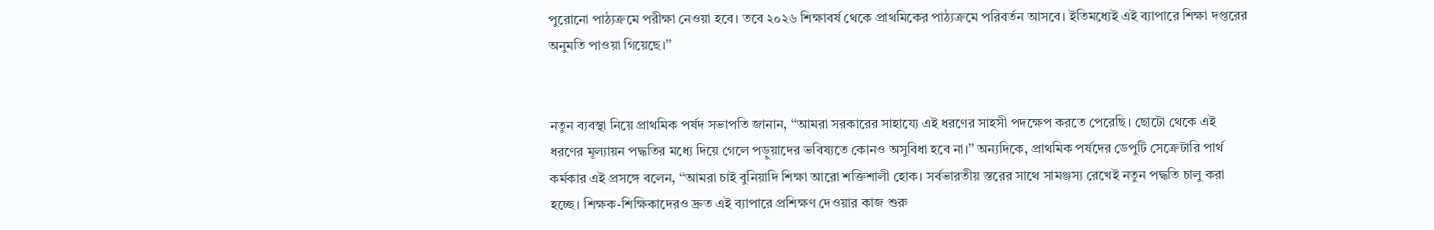পুরোনো পাঠ্যক্রমে পরীক্ষা নেওয়া হবে। তবে ২০২৬ শিক্ষাবর্ষ থেকে প্রাথমিকের পাঠ্যক্রমে পরিবর্তন আসবে। ইতিমধ্যেই এই ব্যাপারে শিক্ষা দপ্তরের অনুমতি পাওয়া গিয়েছে।’’


নতুন ব্যবস্থা নিয়ে প্রাথমিক পর্ষদ সভাপতি জানান, ‘‘আমরা সরকারের সাহায্যে এই ধরণের সাহসী পদক্ষেপ করতে পেরেছি। ছোটো থেকে এই ধরণের মূল্যায়ন পদ্ধতির মধ্যে দিয়ে গেলে পড়ুয়াদের ভবিষ্যতে কোনও অসুবিধা হবে না।’’ অন্যদিকে, প্রাথমিক পর্ষদের ডেপুটি সেক্রেটারি পার্থ কর্মকার এই প্রসঙ্গে বলেন, ‘‘আমরা চাই বুনিয়াদি শিক্ষা আরো শক্তিশালী হোক। সর্বভারতীয় স্তরের সাথে সামঞ্জস্য রেখেই নতুন পদ্ধতি চালু করা হচ্ছে। শিক্ষক-শিক্ষিকাদেরও দ্রুত এই ব্যাপারে প্রশিক্ষণ দেওয়ার কাজ শুরু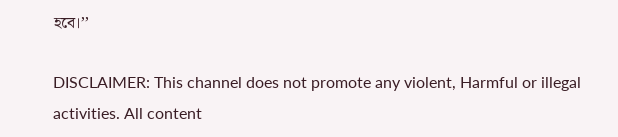হবে।’’

DISCLAIMER: This channel does not promote any violent, Harmful or illegal activities. All content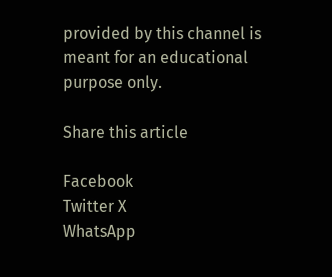provided by this channel is meant for an educational purpose only.

Share this article

Facebook
Twitter X
WhatsApp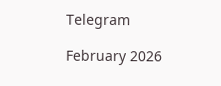Telegram

February 2026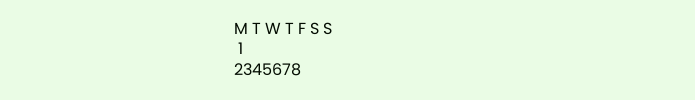M T W T F S S
 1
2345678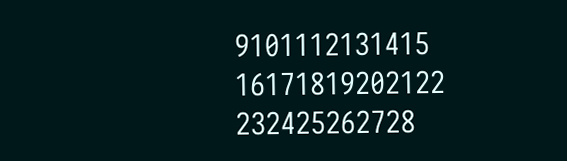9101112131415
16171819202122
232425262728